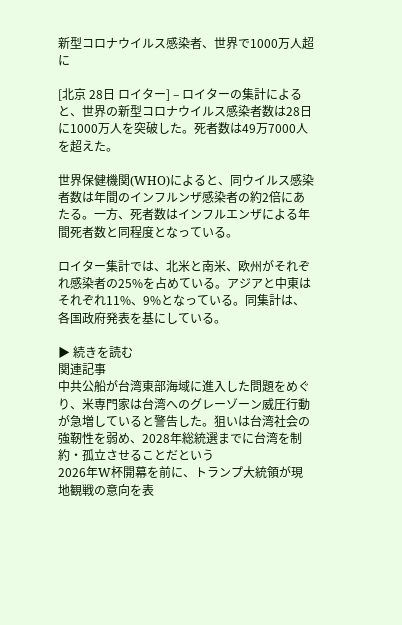新型コロナウイルス感染者、世界で1000万人超に

[北京 28日 ロイター] – ロイターの集計によると、世界の新型コロナウイルス感染者数は28日に1000万人を突破した。死者数は49万7000人を超えた。

世界保健機関(WHO)によると、同ウイルス感染者数は年間のインフルンザ感染者の約2倍にあたる。一方、死者数はインフルエンザによる年間死者数と同程度となっている。

ロイター集計では、北米と南米、欧州がそれぞれ感染者の25%を占めている。アジアと中東はそれぞれ11%、9%となっている。同集計は、各国政府発表を基にしている。

▶ 続きを読む
関連記事
中共公船が台湾東部海域に進入した問題をめぐり、米専門家は台湾へのグレーゾーン威圧行動が急増していると警告した。狙いは台湾社会の強靭性を弱め、2028年総統選までに台湾を制約・孤立させることだという
2026年W杯開幕を前に、トランプ大統領が現地観戦の意向を表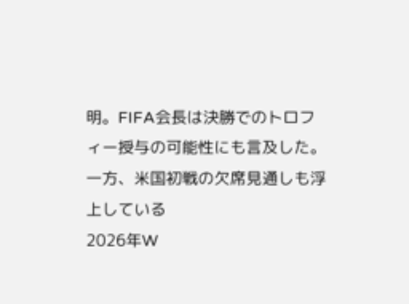明。FIFA会長は決勝でのトロフィー授与の可能性にも言及した。一方、米国初戦の欠席見通しも浮上している
2026年W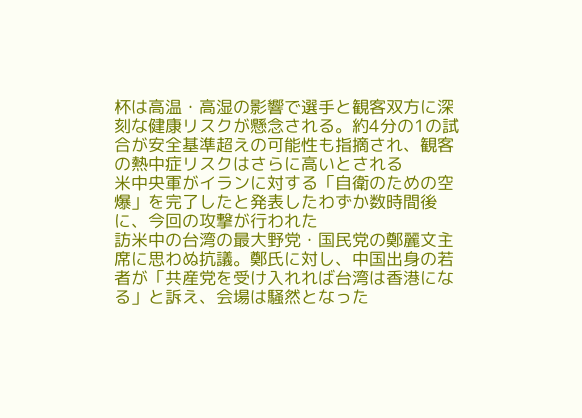杯は高温・高湿の影響で選手と観客双方に深刻な健康リスクが懸念される。約4分の1の試合が安全基準超えの可能性も指摘され、観客の熱中症リスクはさらに高いとされる
米中央軍がイランに対する「自衛のための空爆」を完了したと発表したわずか数時間後に、今回の攻撃が行われた
訪米中の台湾の最大野党・国民党の鄭麗文主席に思わぬ抗議。鄭氏に対し、中国出身の若者が「共産党を受け入れれば台湾は香港になる」と訴え、会場は騒然となった